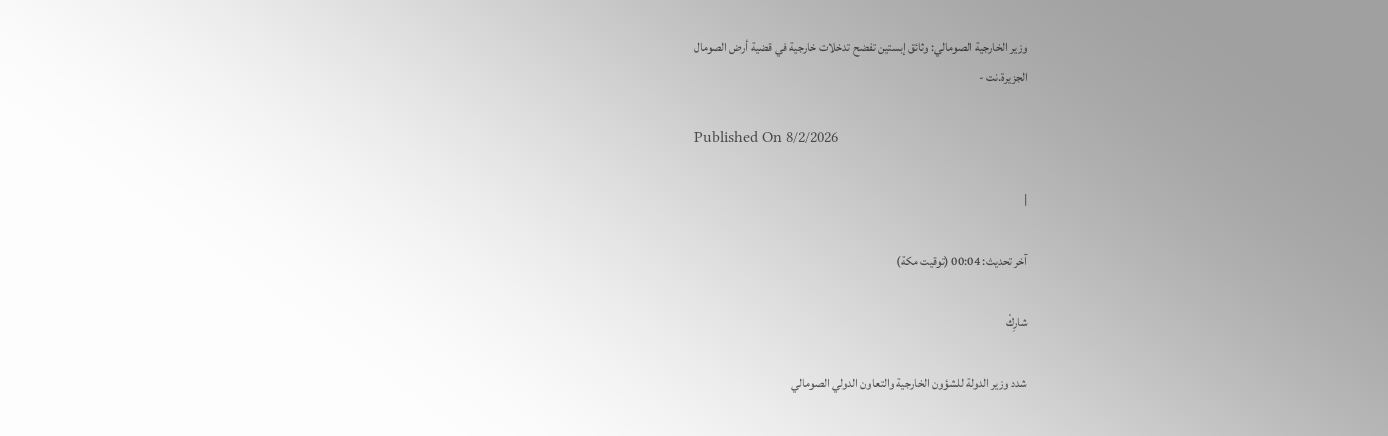وزير الخارجية الصومالي: وثائق إبستين تفضح تدخلات خارجية في قضية أرض الصومال
الجزيرة.نت -

Published On 8/2/2026

|

آخر تحديث: 00:04 (توقيت مكة)

شارِكْ

شدد وزير الدولة للشؤون الخارجية والتعاون الدولي الصومالي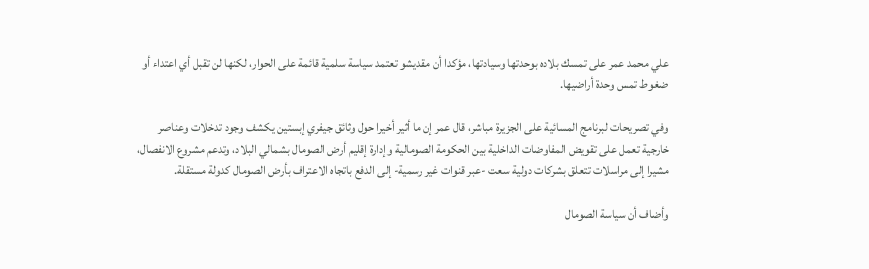علي محمد عمر على تمسك بلاده بوحدتها وسيادتها، مؤكدا أن مقديشو تعتمد سياسة سلمية قائمة على الحوار، لكنها لن تقبل أي اعتداء أو ضغوط تمس وحدة أراضيها.

وفي تصريحات لبرنامج المسائية على الجزيرة مباشر، قال عمر إن ما أثير أخيرا حول وثائق جيفري إبستين يكشف وجود تدخلات وعناصر خارجية تعمل على تقويض المفاوضات الداخلية بين الحكومة الصومالية وإدارة إقليم أرض الصومال بشمالي البلاد، وتدعم مشروع الانفصال، مشيرا إلى مراسلات تتعلق بشركات دولية سعت -عبر قنوات غير رسمية- إلى الدفع باتجاه الاعتراف بأرض الصومال كدولة مستقلة.

وأضاف أن سياسة الصومال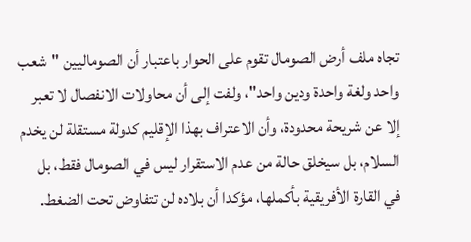تجاه ملف أرض الصومال تقوم على الحوار باعتبار أن الصوماليين "شعب واحد ولغة واحدة ودين واحد"، ولفت إلى أن محاولات الانفصال لا تعبر إلا عن شريحة محدودة، وأن الاعتراف بهذا الإقليم كدولة مستقلة لن يخدم السلام، بل سيخلق حالة من عدم الاستقرار ليس في الصومال فقط، بل في القارة الأفريقية بأكملها، مؤكدا أن بلاده لن تتفاوض تحت الضغط.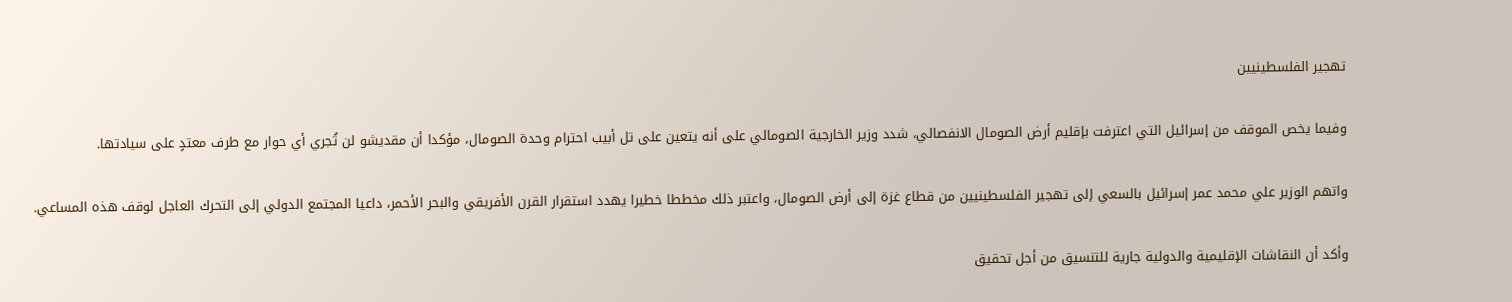تهجير الفلسطينيين

وفيما يخص الموقف من إسرائيل التي اعترفت بإقليم أرض الصومال الانفصالي، شدد وزير الخارجية الصومالي على أنه يتعين على تل أبيب احترام وحدة الصومال، مؤكدا أن مقديشو لن تُجري أي حوار مع طرف معتدٍ على سيادتها.

واتهم الوزير علي محمد عمر إسرائيل بالسعي إلى تهجير الفلسطينيين من قطاع غزة إلى أرض الصومال، واعتبر ذلك مخططا خطيرا يهدد استقرار القرن الأفريقي والبحر الأحمر، داعيا المجتمع الدولي إلى التحرك العاجل لوقف هذه المساعي.

وأكد أن النقاشات الإقليمية والدولية جارية للتنسيق من أجل تحقيق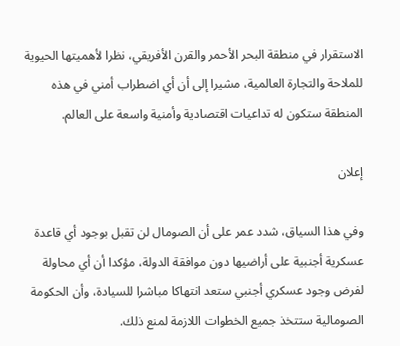الاستقرار في منطقة البحر الأحمر والقرن الأفريقي، نظرا لأهميتها الحيوية للملاحة والتجارة العالمية، مشيرا إلى أن أي اضطراب أمني في هذه المنطقة ستكون له تداعيات اقتصادية وأمنية واسعة على العالم.

إعلان

وفي هذا السياق، شدد عمر على أن الصومال لن تقبل بوجود أي قاعدة عسكرية أجنبية على أراضيها دون موافقة الدولة، مؤكدا أن أي محاولة لفرض وجود عسكري أجنبي ستعد انتهاكا مباشرا للسيادة، وأن الحكومة الصومالية ستتخذ جميع الخطوات اللازمة لمنع ذلك.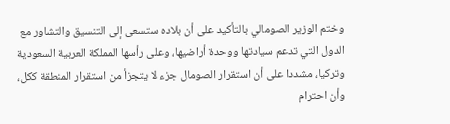وختم الوزير الصومالي بالتأكيد على أن بلاده ستسعى إلى التنسيق والتشاور مع الدول التي تدعم سيادتها ووحدة أراضيها، وعلى رأسها المملكة العربية السعودية وتركيا، مشددا على أن استقرار الصومال جزء لا يتجزأ من استقرار المنطقة ككل، وأن احترام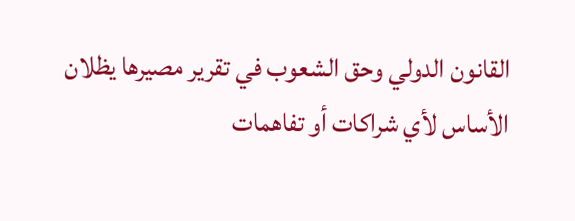القانون الدولي وحق الشعوب في تقرير مصيرها يظلان الأساس لأي شراكات أو تفاهمات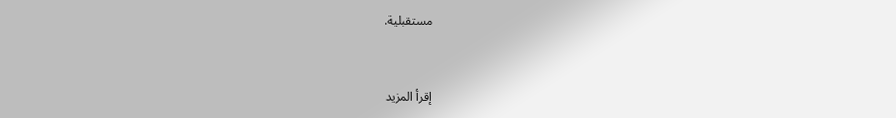مستقبلية.



إقرأ المزيد